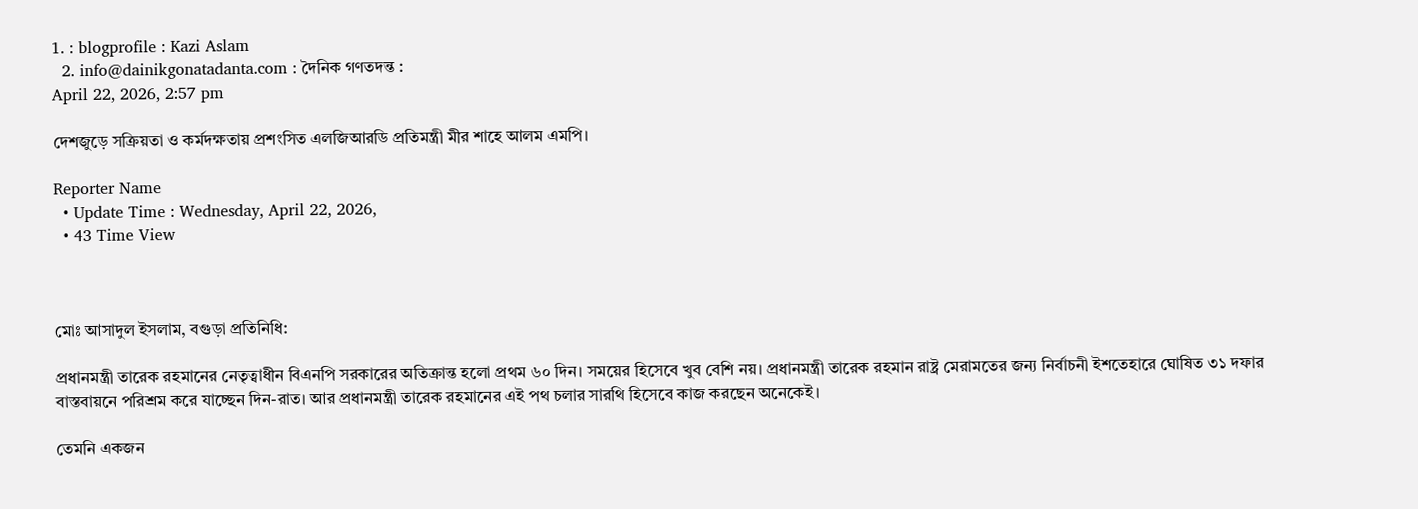1. : blogprofile : Kazi Aslam
  2. info@dainikgonatadanta.com : দৈনিক গণতদন্ত :
April 22, 2026, 2:57 pm

দেশজুড়ে সক্রিয়তা ও কর্মদক্ষতায় প্রশংসিত এলজিআরডি প্রতিমন্ত্রী মীর শাহে আলম এমপি।

Reporter Name
  • Update Time : Wednesday, April 22, 2026,
  • 43 Time View



মোঃ আসাদুল ইসলাম, বগুড়া প্রতিনিধি:

প্রধানমন্ত্রী তারেক রহমানের নেতৃত্বাধীন বিএনপি সরকারের অতিক্রান্ত হলো প্রথম ৬০ দিন। সময়ের হিসেবে খুব বেশি নয়। প্রধানমন্ত্রী তারেক রহমান রাষ্ট্র মেরামতের জন্য নির্বাচনী ইশতেহারে ঘোষিত ৩১ দফার বাস্তবায়নে পরিশ্রম করে যাচ্ছেন দিন-রাত। আর প্রধানমন্ত্রী তারেক রহমানের এই পথ চলার সারথি হিসেবে কাজ করছেন অনেকেই।

তেমনি একজন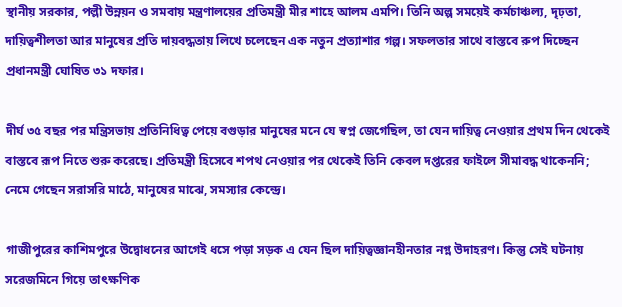স্থানীয় সরকার, পল্লী উন্নয়ন ও সমবায় মন্ত্রণালয়ের প্রতিমন্ত্রী মীর শাহে আলম এমপি। তিনি অল্প সময়েই কর্মচাঞ্চল্য, দৃঢ়তা, দায়িত্বশীলতা আর মানুষের প্রতি দায়বদ্ধতায় লিখে চলেছেন এক নতুন প্রত্যাশার গল্প। সফলতার সাথে বাস্তবে রুপ দিচ্ছেন প্রধানমন্ত্রী ঘোষিত ৩১ দফার।

দীর্ঘ ৩৫ বছর পর মন্ত্রিসভায় প্রতিনিধিত্ব পেয়ে বগুড়ার মানুষের মনে যে স্বপ্ন জেগেছিল, তা যেন দায়িত্ব নেওয়ার প্রথম দিন থেকেই বাস্তবে রূপ নিতে শুরু করেছে। প্রতিমন্ত্রী হিসেবে শপথ নেওয়ার পর থেকেই তিনি কেবল দপ্তরের ফাইলে সীমাবদ্ধ থাকেননি; নেমে গেছেন সরাসরি মাঠে, মানুষের মাঝে, সমস্যার কেন্দ্রে।

গাজীপুরের কাশিমপুরে উদ্বোধনের আগেই ধসে পড়া সড়ক এ যেন ছিল দায়িত্বজ্ঞানহীনতার নগ্ন উদাহরণ। কিন্তু সেই ঘটনায় সরেজমিনে গিয়ে তাৎক্ষণিক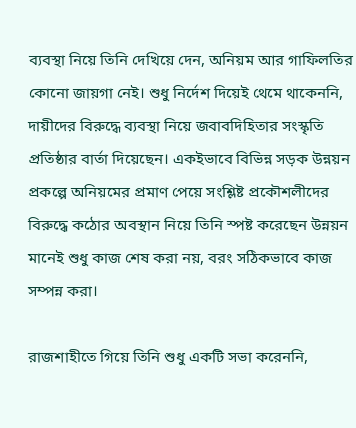ব্যবস্থা নিয়ে তিনি দেখিয়ে দেন, অনিয়ম আর গাফিলতির কোনো জায়গা নেই। শুধু নির্দেশ দিয়েই থেমে থাকেননি, দায়ীদের বিরুদ্ধে ব্যবস্থা নিয়ে জবাবদিহিতার সংস্কৃতি প্রতিষ্ঠার বার্তা দিয়েছেন। একইভাবে বিভিন্ন সড়ক উন্নয়ন প্রকল্পে অনিয়মের প্রমাণ পেয়ে সংশ্লিষ্ট প্রকৌশলীদের বিরুদ্ধে কঠোর অবস্থান নিয়ে তিনি স্পষ্ট করেছেন উন্নয়ন মানেই শুধু কাজ শেষ করা নয়, বরং সঠিকভাবে কাজ সম্পন্ন করা।

রাজশাহীতে গিয়ে তিনি শুধু একটি সভা করেননি,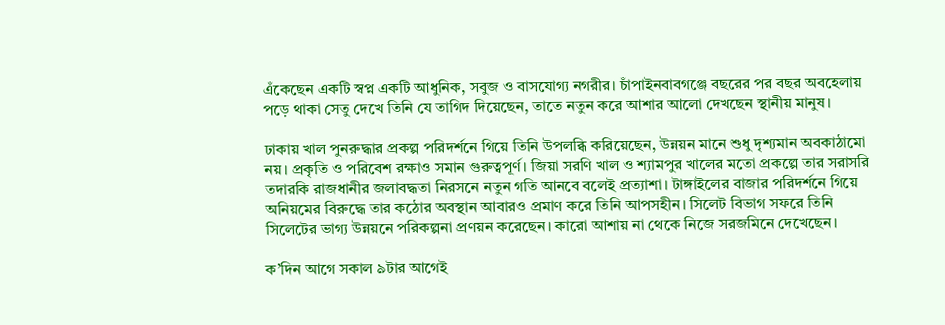এঁকেছেন একটি স্বপ্ন একটি আধুনিক, সবুজ ও বাসযোগ্য নগরীর। চাঁপাইনবাবগঞ্জে বছরের পর বছর অবহেলায় পড়ে থাকা সেতু দেখে তিনি যে তাগিদ দিয়েছেন, তাতে নতুন করে আশার আলো দেখছেন স্থানীয় মানুষ।

ঢাকায় খাল পুনরুদ্ধার প্রকল্প পরিদর্শনে গিয়ে তিনি উপলব্ধি করিয়েছেন, উন্নয়ন মানে শুধু দৃশ্যমান অবকাঠামো নয়। প্রকৃতি ও পরিবেশ রক্ষাও সমান গুরুত্বপূর্ণ। জিয়া সরণি খাল ও শ্যামপুর খালের মতো প্রকল্পে তার সরাসরি তদারকি রাজধানীর জলাবদ্ধতা নিরসনে নতুন গতি আনবে বলেই প্রত্যাশা। টাঙ্গাইলের বাজার পরিদর্শনে গিয়ে অনিয়মের বিরুদ্ধে তার কঠোর অবস্থান আবারও প্রমাণ করে তিনি আপসহীন। সিলেট বিভাগ সফরে তিনি সিলেটের ভাগ্য উন্নয়নে পরিকল্পনা প্রণয়ন করেছেন। কারো আশায় না থেকে নিজে সরজমিনে দেখেছেন।

ক’দিন আগে সকাল ৯টার আগেই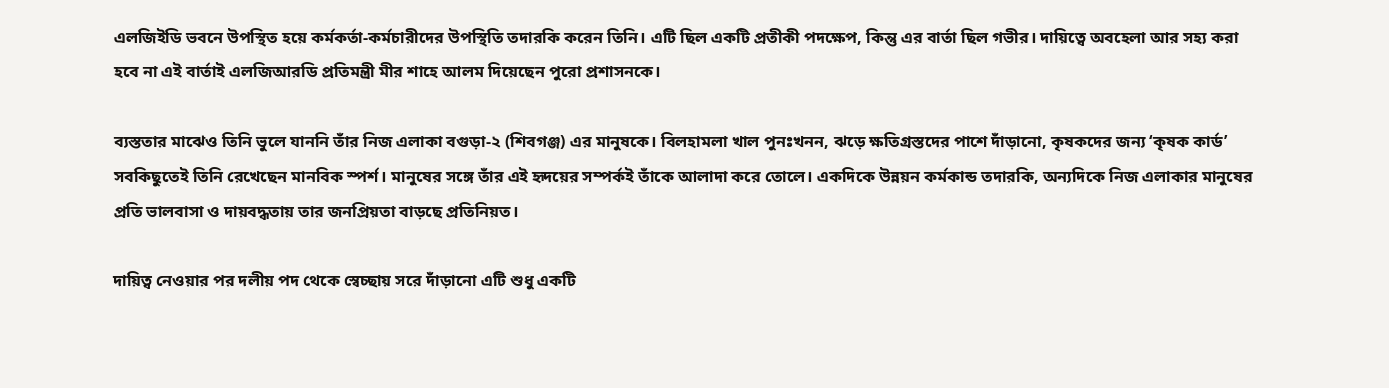এলজিইডি ভবনে উপস্থিত হয়ে কর্মকর্তা-কর্মচারীদের উপস্থিতি তদারকি করেন তিনি। এটি ছিল একটি প্রতীকী পদক্ষেপ, কিন্তু এর বার্তা ছিল গভীর। দায়িত্বে অবহেলা আর সহ্য করা হবে না এই বার্তাই এলজিআরডি প্রতিমন্ত্রী মীর শাহে আলম দিয়েছেন পুরো প্রশাসনকে।

ব্যস্ততার মাঝেও তিনি ভুলে যাননি তাঁর নিজ এলাকা বগুড়া-২ (শিবগঞ্জ) এর মানুষকে। বিলহামলা খাল পুনঃখনন, ঝড়ে ক্ষতিগ্রস্তদের পাশে দাঁড়ানো, কৃষকদের জন্য ‘কৃষক কার্ড’ সবকিছুতেই তিনি রেখেছেন মানবিক স্পর্শ। মানুষের সঙ্গে তাঁর এই হৃদয়ের সম্পর্কই তাঁকে আলাদা করে তোলে। একদিকে উন্নয়ন কর্মকান্ড তদারকি, অন্যদিকে নিজ এলাকার মানুষের প্রতি ভালবাসা ও দায়বদ্ধতায় তার জনপ্রিয়তা বাড়ছে প্রতিনিয়ত।

দায়িত্ব নেওয়ার পর দলীয় পদ থেকে স্বেচ্ছায় সরে দাঁড়ানো এটি শুধু একটি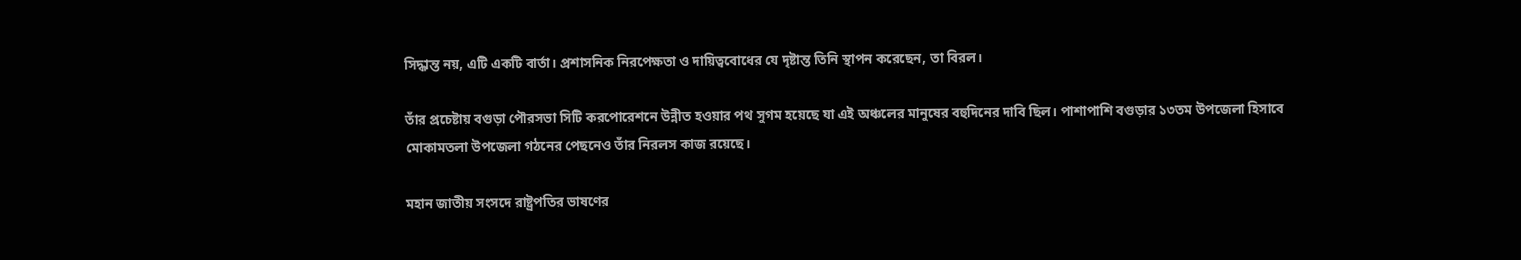সিদ্ধান্ত নয়, এটি একটি বার্তা। প্রশাসনিক নিরপেক্ষতা ও দায়িত্ববোধের যে দৃষ্টান্ত তিনি স্থাপন করেছেন, তা বিরল।

তাঁর প্রচেষ্টায় বগুড়া পৌরসভা সিটি করপোরেশনে উন্নীত হওয়ার পথ সুগম হয়েছে যা এই অঞ্চলের মানুষের বহুদিনের দাবি ছিল। পাশাপাশি বগুড়ার ১৩তম উপজেলা হিসাবে মোকামতলা উপজেলা গঠনের পেছনেও তাঁর নিরলস কাজ রয়েছে।

মহান জাতীয় সংসদে রাষ্ট্রপতির ভাষণের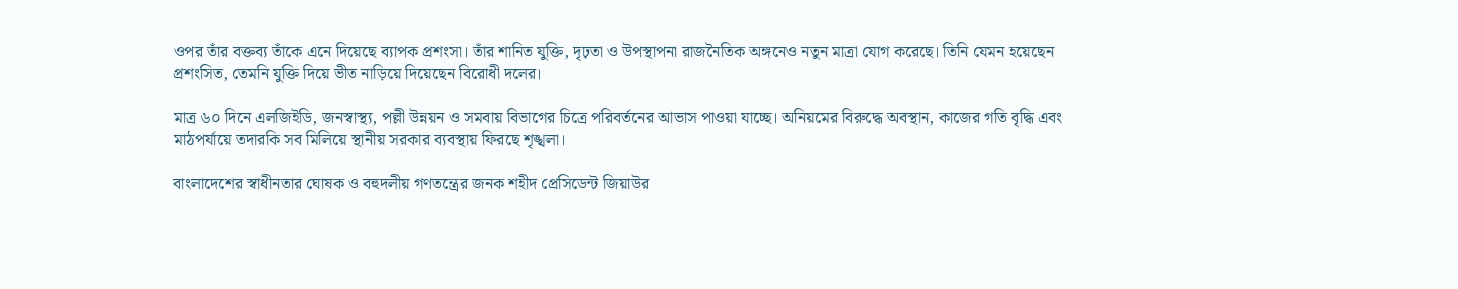ওপর তাঁর বক্তব্য তাঁকে এনে দিয়েছে ব্যাপক প্রশংসা। তাঁর শানিত যুক্তি, দৃঢ়তা ও উপস্থাপনা রাজনৈতিক অঙ্গনেও নতুন মাত্রা যোগ করেছে। তিনি যেমন হয়েছেন প্রশংসিত, তেমনি যুক্তি দিয়ে ভীত নাড়িয়ে দিয়েছেন বিরোধী দলের।

মাত্র ৬০ দিনে এলজিইডি, জনস্বাস্থ্য, পল্লী উন্নয়ন ও সমবায় বিভাগের চিত্রে পরিবর্তনের আভাস পাওয়া যাচ্ছে। অনিয়মের বিরুদ্ধে অবস্থান, কাজের গতি বৃদ্ধি এবং মাঠপর্যায়ে তদারকি সব মিলিয়ে স্থানীয় সরকার ব্যবস্থায় ফিরছে শৃঙ্খলা।

বাংলাদেশের স্বাধীনতার ঘোষক ও বহুদলীয় গণতন্ত্রের জনক শহীদ প্রেসিডেন্ট জিয়াউর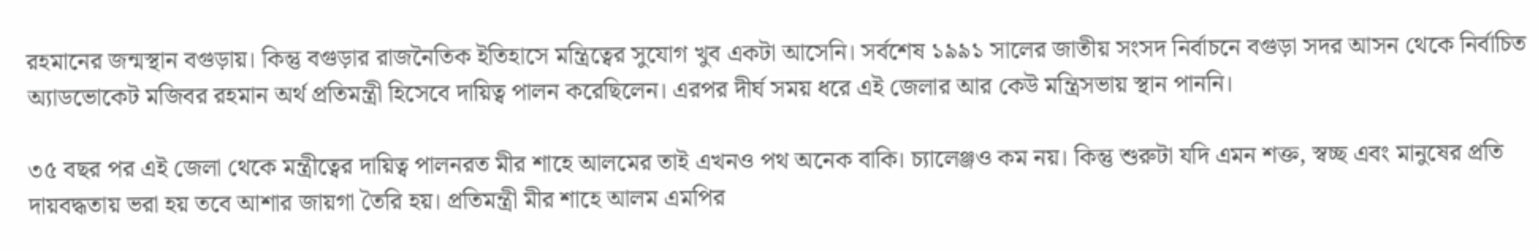রহমানের জন্মস্থান বগুড়ায়। কিন্তু বগুড়ার রাজনৈতিক ইতিহাসে মন্ত্রিত্বের সুযোগ খুব একটা আসেনি। সর্বশেষ ১৯৯১ সালের জাতীয় সংসদ নির্বাচনে বগুড়া সদর আসন থেকে নির্বাচিত অ্যাডভোকেট মজিবর রহমান অর্থ প্রতিমন্ত্রী হিসেবে দায়িত্ব পালন করেছিলেন। এরপর দীর্ঘ সময় ধরে এই জেলার আর কেউ মন্ত্রিসভায় স্থান পাননি।

৩৫ বছর পর এই জেলা থেকে মন্ত্রীত্বের দায়িত্ব পালনরত মীর শাহে আলমের তাই এখনও পথ অনেক বাকি। চ্যালেঞ্জও কম নয়। কিন্তু শুরুটা যদি এমন শক্ত, স্বচ্ছ এবং মানুষের প্রতি দায়বদ্ধতায় ভরা হয় তবে আশার জায়গা তৈরি হয়। প্রতিমন্ত্রী মীর শাহে আলম এমপির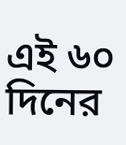এই ৬০ দিনের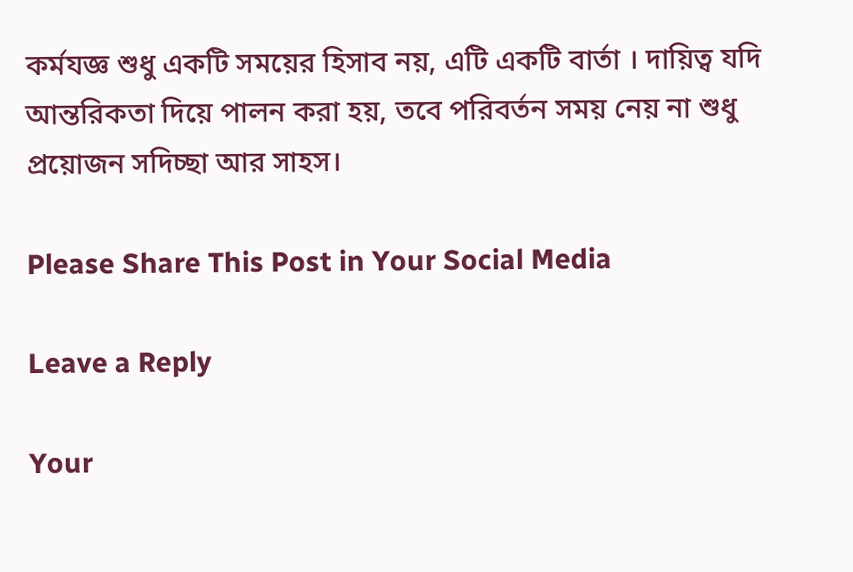কর্মযজ্ঞ শুধু একটি সময়ের হিসাব নয়, এটি একটি বার্তা । দায়িত্ব যদি আন্তরিকতা দিয়ে পালন করা হয়, তবে পরিবর্তন সময় নেয় না শুধু প্রয়োজন সদিচ্ছা আর সাহস।

Please Share This Post in Your Social Media

Leave a Reply

Your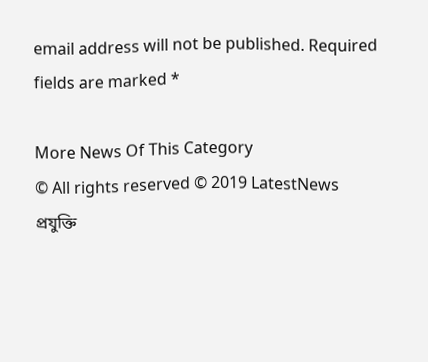email address will not be published. Required fields are marked *

More News Of This Category
© All rights reserved © 2019 LatestNews
প্রযুক্তি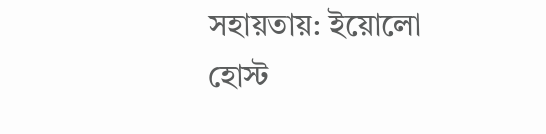সহায়তায়: ইয়োলো হোস্ট